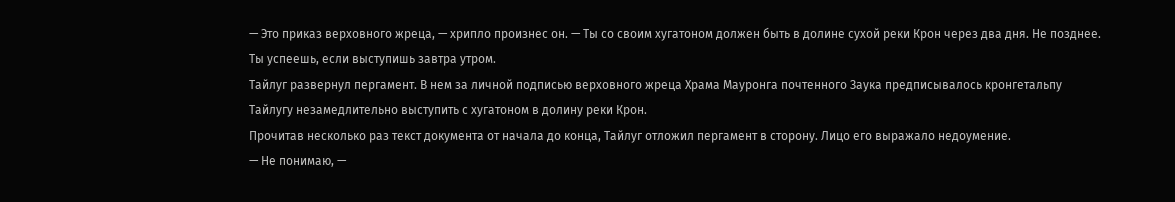— Это приказ верховного жреца, — хрипло произнес он. — Ты со своим хугатоном должен быть в долине сухой реки Крон через два дня. Не позднее. Ты успеешь, если выступишь завтра утром.
Тайлуг развернул пергамент. В нем за личной подписью верховного жреца Храма Мауронга почтенного Заука предписывалось кронгетальпу Тайлугу незамедлительно выступить с хугатоном в долину реки Крон.
Прочитав несколько раз текст документа от начала до конца, Тайлуг отложил пергамент в сторону. Лицо его выражало недоумение.
— Не понимаю, —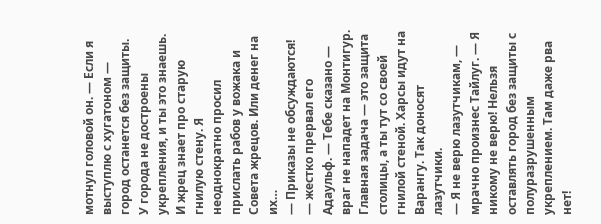мотнул головой он. — Если я выступлю с хугатоном — город останется без защиты. У города не достроены укрепления, и ты это знаешь. И жрец знает про старую гнилую стену. Я неоднократно просил прислать рабов у вожака и Совета жрецов. Или денег на их…
— Приказы не обсуждаются! — жестко прервал его Адаульф. — Тебе сказано — враг не нападет на Монтигур. Главная задача — это защита столицы, а ты тут со своей гнилой стеной. Харсы идут на Варангу. Так доносят лазутчики.
— Я не верю лазутчикам, — мрачно произнес Тайлуг. — Я никому не верю! Нельзя оставлять город без защиты с полуразрушенным укреплением. Там даже рва нет!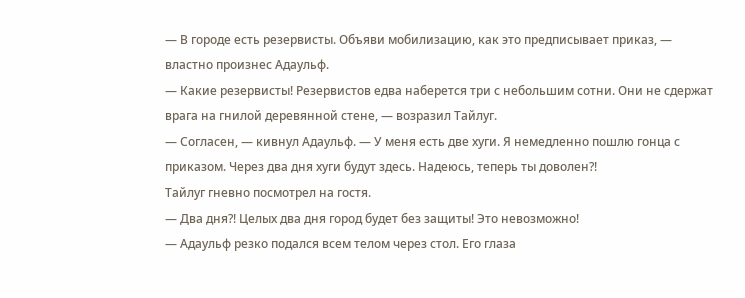— В городе есть резервисты. Объяви мобилизацию, как это предписывает приказ, — властно произнес Адаульф.
— Какие резервисты! Резервистов едва наберется три с небольшим сотни. Они не сдержат врага на гнилой деревянной стене, — возразил Тайлуг.
— Согласен, — кивнул Адаульф. — У меня есть две хуги. Я немедленно пошлю гонца с приказом. Через два дня хуги будут здесь. Надеюсь, теперь ты доволен?!
Тайлуг гневно посмотрел на гостя.
— Два дня?! Целых два дня город будет без защиты! Это невозможно!
— Адаульф резко подался всем телом через стол. Его глаза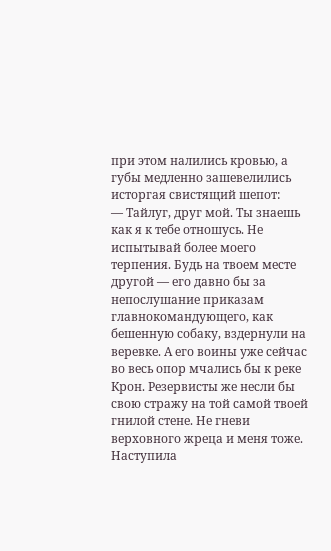при этом налились кровью, а губы медленно зашевелились исторгая свистящий шепот:
— Тайлуг, друг мой. Ты знаешь как я к тебе отношусь. Не испытывай более моего терпения. Будь на твоем месте другой — его давно бы за непослушание приказам главнокомандующего, как бешенную собаку, вздернули на веревке. А его воины уже сейчас во весь опор мчались бы к реке Крон. Резервисты же несли бы свою стражу на той самой твоей гнилой стене. Не гневи верховного жреца и меня тоже.
Наступила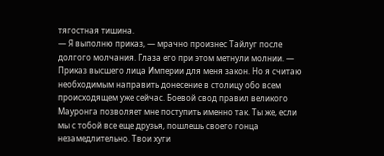тягостная тишина.
— Я выполню приказ, — мрачно произнес Тайлуг после долгого молчания. Глаза его при этом метнули молнии. — Приказ высшего лица Империи для меня закон. Но я считаю необходимым направить донесение в столицу обо всем происходящем уже сейчас. Боевой свод правил великого Мауронга позволяет мне поступить именно так. Ты же, если мы с тобой все еще друзья, пошлешь своего гонца незамедлительно. Твои хуги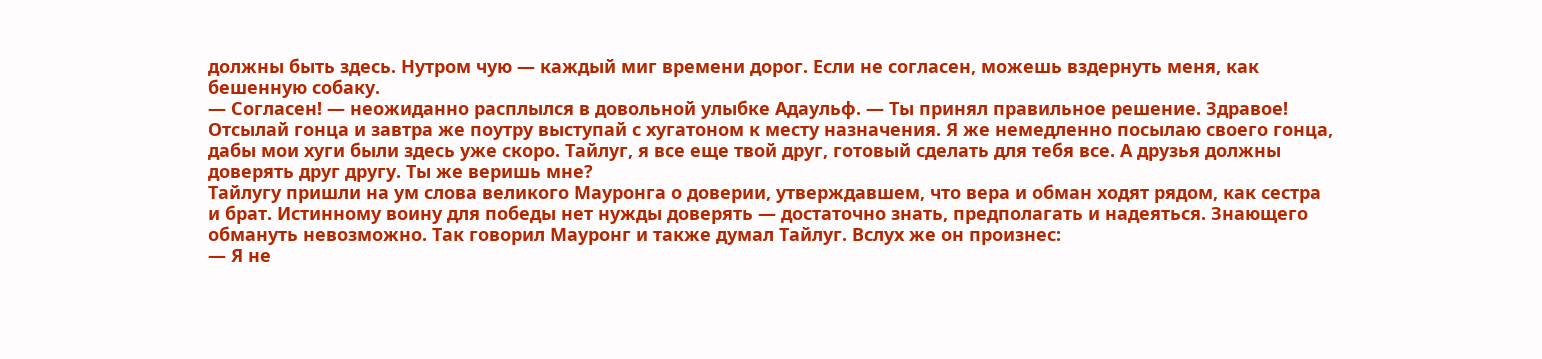должны быть здесь. Нутром чую — каждый миг времени дорог. Если не согласен, можешь вздернуть меня, как бешенную собаку.
— Согласен! — неожиданно расплылся в довольной улыбке Адаульф. — Ты принял правильное решение. Здравое! Отсылай гонца и завтра же поутру выступай с хугатоном к месту назначения. Я же немедленно посылаю своего гонца, дабы мои хуги были здесь уже скоро. Тайлуг, я все еще твой друг, готовый сделать для тебя все. А друзья должны доверять друг другу. Ты же веришь мне?
Тайлугу пришли на ум слова великого Мауронга о доверии, утверждавшем, что вера и обман ходят рядом, как сестра и брат. Истинному воину для победы нет нужды доверять — достаточно знать, предполагать и надеяться. Знающего обмануть невозможно. Так говорил Мауронг и также думал Тайлуг. Вслух же он произнес:
— Я не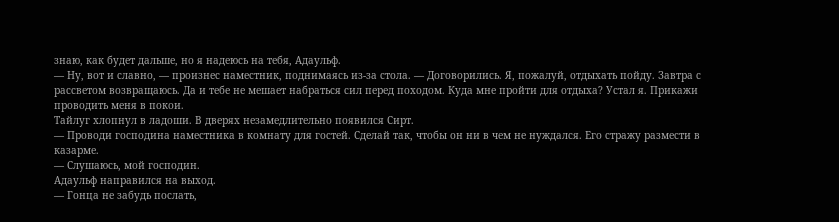знаю, как будет дальше, но я надеюсь на тебя, Адаульф.
— Ну, вот и славно, — произнес наместник, поднимаясь из-за стола. — Договорились. Я, пожалуй, отдыхать пойду. Завтра с рассветом возвращаюсь. Да и тебе не мешает набраться сил перед походом. Куда мне пройти для отдыха? Устал я. Прикажи проводить меня в покои.
Тайлуг хлопнул в ладоши. В дверях незамедлительно появился Сирт.
— Проводи господина наместника в комнату для гостей. Сделай так, чтобы он ни в чем не нуждался. Его стражу размести в казарме.
— Слушаюсь, мой господин.
Адаульф направился на выход.
— Гонца не забудь послать,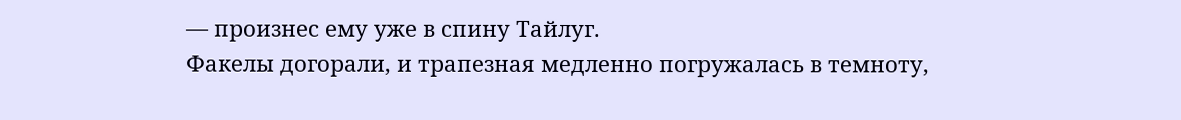— произнес ему уже в спину Тайлуг.
Факелы догорали, и трапезная медленно погружалась в темноту,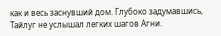как и весь заснувший дом. Глубоко задумавшись, Тайлуг не услышал легких шагов Агни.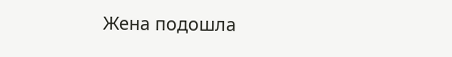Жена подошла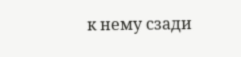к нему сзади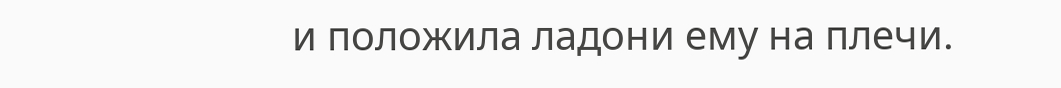и положила ладони ему на плечи.